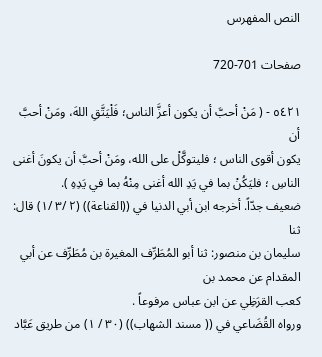النص المفهرس

صفحات 701-720

٥٤٢١ - ( مَنْ أحبَّ أن يكون أعزَّ الناس؛ فَلْيَتَّقِ اللهَ، ومَنْ أحبَّ أن
يكون أقوى الناس ؛ فليتوكَّلْ على الله، ومَنْ أحبَّ أن يكونَ أغنى
الناسِ ؛ فليَكُنْ بما في يَدِ الله أغنى مِنْهُ بما في يَدِهِ ).
ضعيف جدّاً. أخرجه ابن أبي الدنيا في ((القناعة)) (٢ /٣ /١) قال: ثنا
سليمان بن منصور: ثنا أبو المُطَرِّف المغيرة بن مُطَرِّف عن أبي المقدام عن محمد بن
كعب القرَظِي عن ابن عباس مرفوعاً .
ورواه القُضَاعي في (( مسند الشهاب)) (٣٠ / ١) من طريق عَبَّاد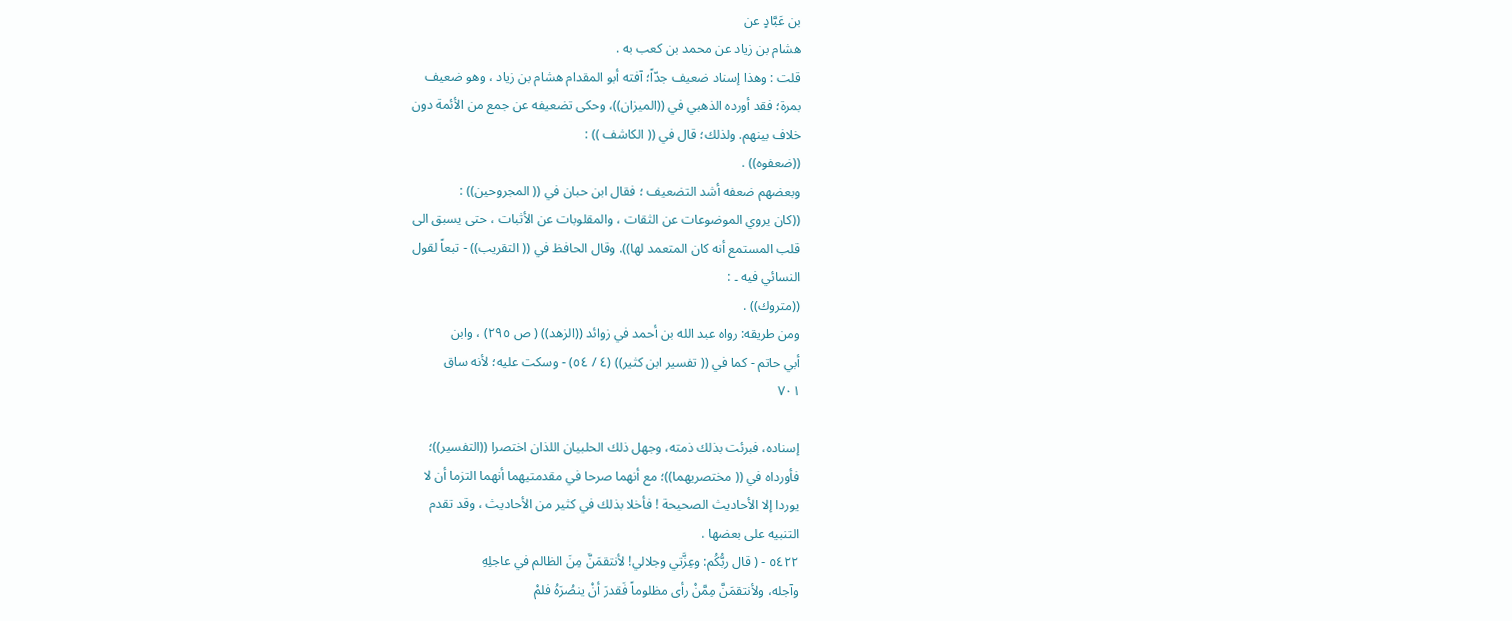بن عَبَّادٍ عن
هشام بن زياد عن محمد بن كعب به .
قلت : وهذا إسناد ضعيف جدّاً؛ آفته أبو المقدام هشام بن زياد ، وهو ضعيف
بمرة؛ فقد أورده الذهبي في ((الميزان))، وحكى تضعيفه عن جمع من الأئمة دون
خلاف بينهم. ولذلك؛ قال في (( الكاشف )) :
((ضعفوه)) .
وبعضهم ضعفه أشد التضعيف ؛ فقال ابن حبان في (( المجروحين)) :
((كان يروي الموضوعات عن الثقات ، والمقلوبات عن الأثبات ، حتى يسبق الى
قلب المستمع أنه كان المتعمد لها)). وقال الحافظ في (( التقريب)) - تبعاً لقول
النسائي فيه ۔ :
((متروك)) .
ومن طريقه: رواه عبد الله بن أحمد في زوائد ((الزهد)) ( ص ٢٩٥) ، وابن
أبي حاتم - كما في (( تفسير ابن كثير)) (٤ / ٥٤) - وسكت عليه؛ لأنه ساق
٧٠١

إسناده، فبرئت بذلك ذمته، وجهل ذلك الحلبيان اللذان اختصرا ((التفسير))؛
فأورداه في (( مختصريهما))؛ مع أنهما صرحا في مقدمتيهما أنهما التزما أن لا
يوردا إلا الأحاديث الصحيحة ! فأخلا بذلك في كثير من الأحاديث ، وقد تقدم
التنبيه على بعضها .
٥٤٢٢ - ( قال ربُّكُم: وعِزَّتي وجلالي! لأنتقمَنَّ مِنَ الظالم في عاجلِهِ
وآجله، ولأنتقمَنَّ مِمَّنْ رأى مظلوماً فَقدرَ أنْ ينصُرَهُ فلمْ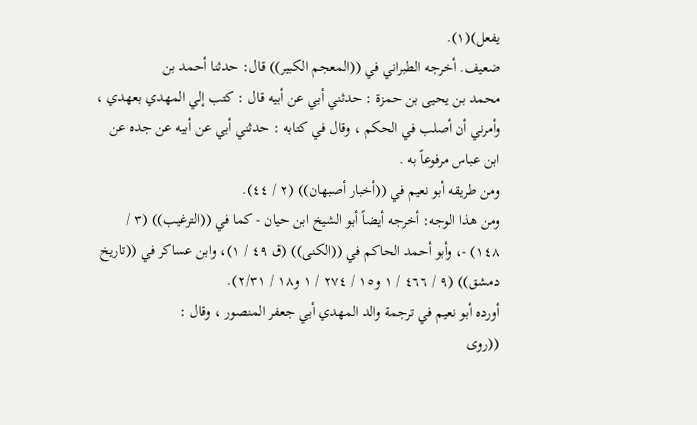يفعل)(١).
ضعيف. أخرجه الطبراني في ((المعجم الكبير)) قال: حدثنا أحمد بن
محمد بن يحيى بن حمزة : حدثني أبي عن أبيه قال : کتب إلي المهدي بعهدي ،
وأمرني أن أصلب في الحكم ، وقال في كتابه : حدثني أبي عن أبيه عن جده عن
ابن عباس مرفوعاً به .
ومن طريقه أبو نعيم في ((أخبار أصبهان)) (٢ / ٤٤).
ومن هذا الوجه: أخرجه أيضاً أبو الشيخ ابن حيان - كما في ((الترغيب)) (٣ /
١٤٨) -، وأبو أحمد الحاكم في ((الكنى)) (ق ٤٩ / ١)، وابن عساكر في ((تاريخ
دمشق)) (٩ / ٤٦٦ / ١ و١٥ / ٢٧٤ / ١ و١٨ / ٢/٣١).
أورده أبو نعيم في ترجمة والد المهدي أبي جعفر المنصور ، وقال :
((روى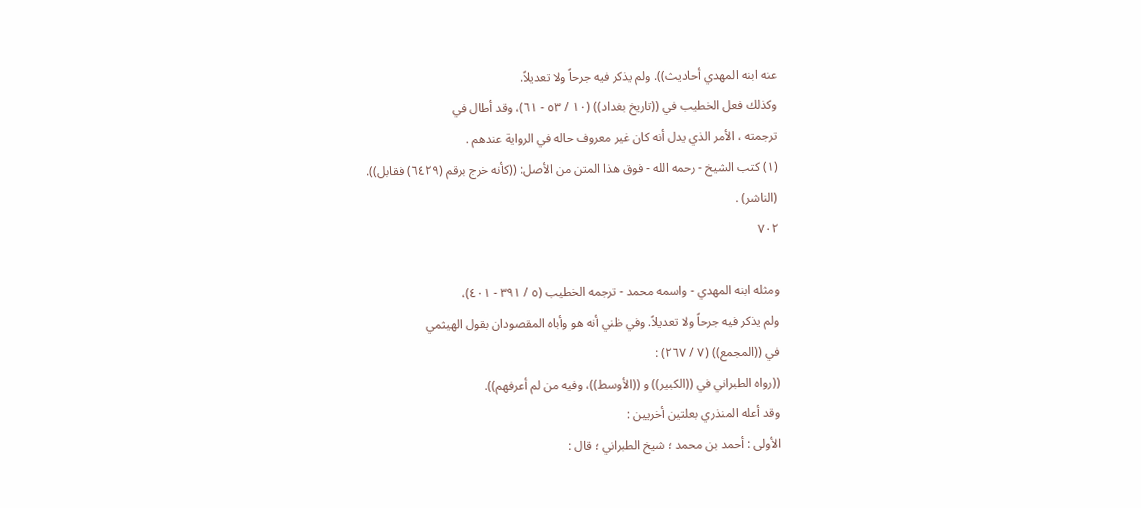عنه ابنه المهدي أحاديث)). ولم يذكر فيه جرحاً ولا تعديلاً.
وكذلك فعل الخطيب في ((تاريخ بغداد)) (١٠ / ٥٣ - ٦١)، وقد أطال في
ترجمته ، الأمر الذي يدل أنه كان غير معروف حاله في الرواية عندهم .
(١) كتب الشيخ - رحمه الله - فوق هذا المتن من الأصل: ((كأنه خرج برقم (٦٤٢٩) فقابل)).
(الناشر) .
٧٠٢

ومثله ابنه المهدي - واسمه محمد - ترجمه الخطيب (٥ / ٣٩١ - ٤٠١)،
ولم يذكر فيه جرحاً ولا تعديلاً. وفي ظني أنه هو وأباه المقصودان بقول الهيثمي
في ((المجمع)) (٧ / ٢٦٧) :
((رواه الطبراني في ((الكبير)) و ((الأوسط))، وفيه من لم أعرفهم)).
وقد أعله المنذري بعلتین أخریین :
الأولى : أحمد بن محمد ؛ شيخ الطبراني ؛ قال :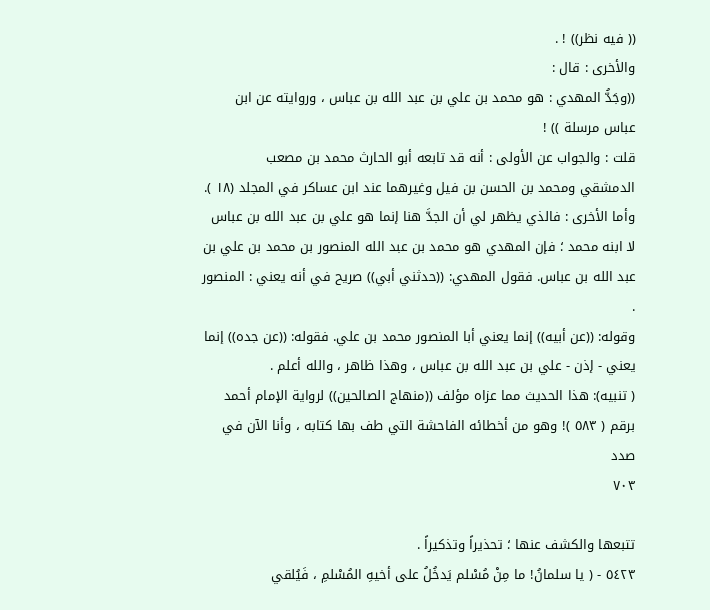(( فيه نظر)) ! .
والأخرى : قال :
((وجَدُّ المهدي : هو محمد بن علي بن عبد الله بن عباس ، وروايته عن ابن
عباس مرسلة )) !
قلت : والجواب عن الأولى : أنه قد تابعه أبو الحارث محمد بن مصعب
الدمشقي ومحمد بن الحسن بن فيل وغيرهما عند ابن عساكر في المجلد (١٨ ).
وأما الأخرى : فالذي يظهر لي أن الجدَّ هنا إنما هو علي بن عبد الله بن عباس
لا ابنه محمد ؛ فإن المهدي هو محمد بن عبد الله المنصور بن محمد بن علي بن
عبد الله بن عباس. فقول المهدي: ((حدثني أبي)) صريح في أنه يعني : المنصور .
وقوله: ((عن أبيه)) إنما يعني أبا المنصور محمد بن علي. فقوله: ((عن جده)) إنما
يعني - إذن - علي بن عبد الله بن عباس ، وهذا ظاهر ، والله أعلم .
( تنبيه): هذا الحديث مما عزاه مؤلف ((منهاج الصالحين)) لرواية الإمام أحمد
برقم ( ٥٨٣ )! وهو من أخطائه الفاحشة التي طف بها كتابه ، وأنا الآن في صدد
٧٠٣

تتبعها والكشف عنها ؛ تحذيراً وتذكيراً .
٥٤٢٣ - ( يا سلمانُ! ما مِنْ مُسْلم يَدخُلُ على أخيهِ المُسْلمِ ، فَيُلقي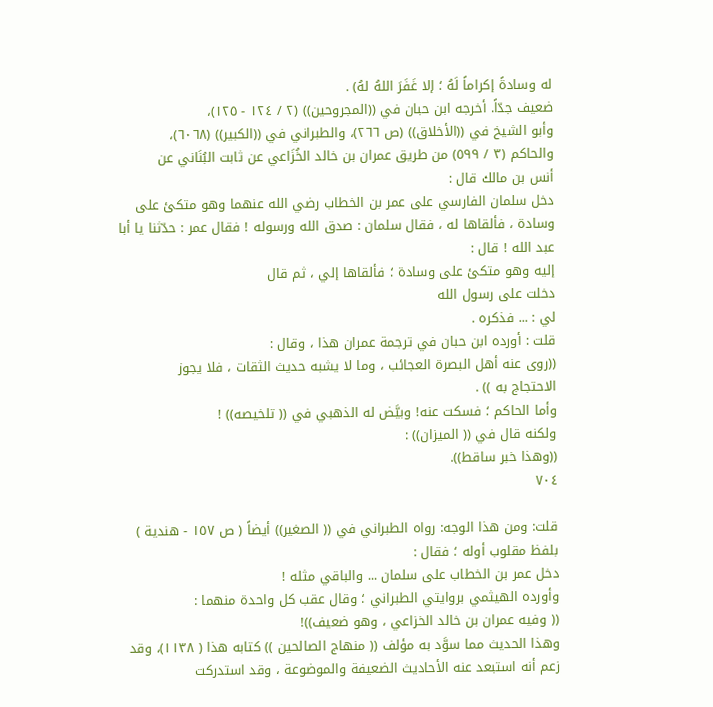له وسادةً إكراماً لَهُ ؛ إلا غَفَرَ اللهُ لهُ) .
ضعيف جدّاً. أخرجه ابن حبان في ((المجروحين)) (٢ / ١٢٤ - ١٢٥)،
وأبو الشيخ في ((الأخلاق)) (ص ٢٦٦)، والطبراني في ((الكبير)) (٦٠٦٨)،
والحاكم (٣ / ٥٩٩) من طريق عمران بن خالد الخُزَاعي عن ثابت البُنَاني عن
أنس بن مالك قال :
دخل سلمان الفارسي على عمر بن الخطاب رضي الله عنهما وهو متكئ على
وسادة ، فألقاها له ، فقال سلمان : صدق الله ورسوله ! فقال عمر : حدّثنا يا أبا
عبد الله ! قال :
إليه وهو متكئ على وسادة ؛ فألقاها إلي ، ثم قال
دخلت على رسول الله
لي : ... فذكره .
قلت : أورده ابن حبان في ترجمة عمران هذا ، وقال :
((روى عنه أهل البصرة العجائب ، وما لا يشبه حديث الثقات ، فلا يجوز
الاحتجاج به )) .
وأما الحاكم ؛ فسكت عنه! وبيَّض له الذهبي في (( تلخيصه)) !
ولكنه قال في (( الميزان)) :
((وهذا خبر ساقط)).
٧٠٤

قلت: ومن هذا الوجه: رواه الطبراني في (( الصغير)) أيضاً ( ص ١٥٧ - هندية )
بلفظ مقلوب أوله ؛ فقال :
دخل عمر بن الخطاب على سلمان ... والباقي مثله !
وأورده الهيثمي بروايتي الطبراني ؛ وقال عقب كل واحدة منهما :
(( وفيه عمران بن خالد الخزاعي ، وهو ضعيف))!
وهذا الحديث مما سوَّد به مؤلف (( منهاج الصالحين )) كتابه هذا ( ١١٣٨)، وقد
زعم أنه استبعد عنه الأحاديث الضعيفة والموضوعة ، وقد استدركت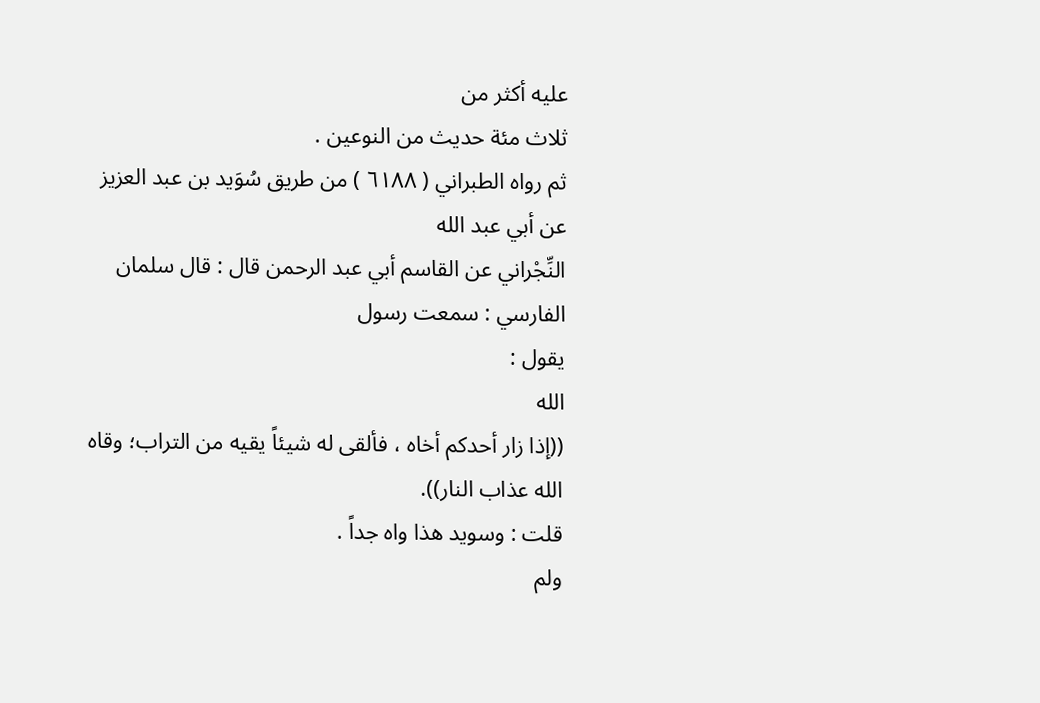عليه أكثر من
ثلاث مئة حديث من النوعين .
ثم رواه الطبراني ( ٦١٨٨ ) من طريق سُوَيد بن عبد العزيز عن أبي عبد الله
النِّجْراني عن القاسم أبي عبد الرحمن قال : قال سلمان الفارسي : سمعت رسول
يقول :
الله
((إذا زار أحدكم أخاه ، فألقى له شيئاً يقيه من التراب؛ وقاه الله عذاب النار)).
قلت : وسويد هذا واه جداً .
ولم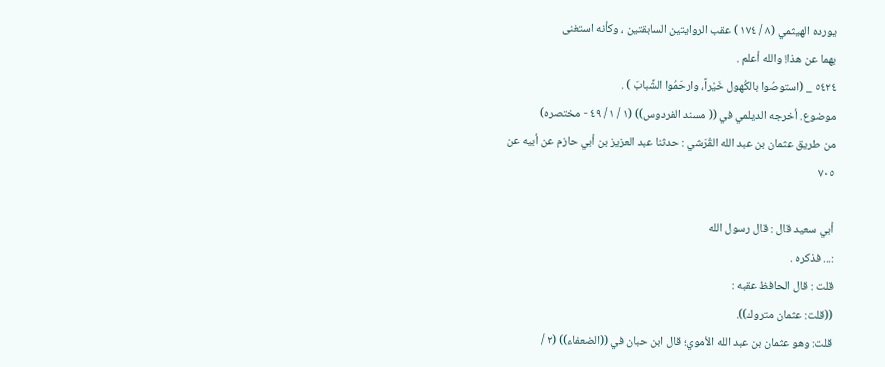يورده الهيثمي (٨ / ١٧٤ ) عقب الروايتين السابقتين ، وكأنه استغنى
بهما عن هذا! والله أعلم .
٥٤٢٤ _ (استوصُوا بالكُهول خَيْراً، وارحَمُوا الشَّبابَ ) .
موضوع. أخرجه الديلمي في (( مسند الفردوس)) (١ / ١ / ٤٩ - مختصره)
من طريق عثمان بن عبد الله القُرَشي : حدثنا عبد العزيز بن أبي حازم عن أبيه عن
٧٠٥

أبي سعيد قال : قال رسول الله
:... فذكره .
قلت : قال الحافظ عقبه :
((قلت: عثمان متروك)).
قلت: وهو عثمان بن عبد الله الأموي؛ قال ابن حبان في ((الضعفاء)) (٢ /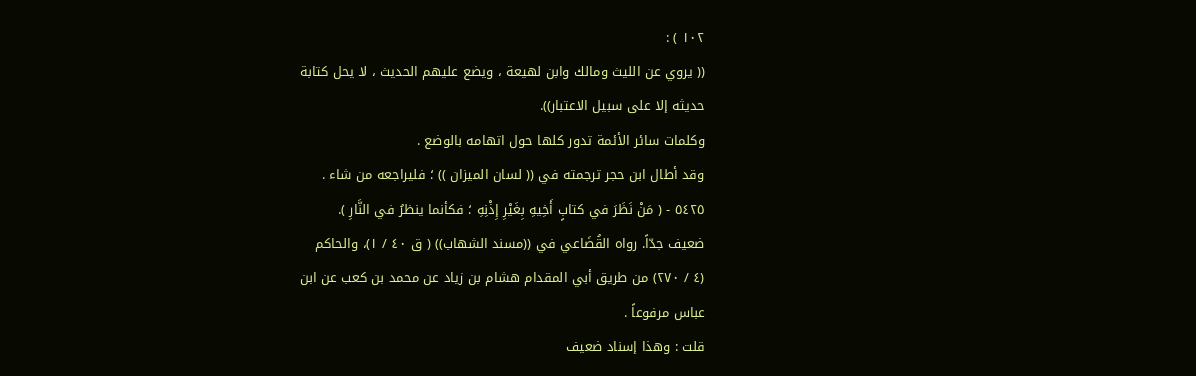١٠٢ ) :
(( يروي عن الليث ومالك وابن لهيعة ، ويضع عليهم الحديث ، لا يحل كتابة
حديثه إلا على سبيل الاعتبار)).
وكلمات سائر الأئمة تدور كلها حول اتهامه بالوضع .
وقد أطال ابن حجر ترجمته في (( لسان الميزان )) ؛ فليراجعه من شاء .
٥٤٢٥ - ( مَنْ نَظَرَ في كتابٍ أَخِيهِ بِغَيْرِ إِذْنِهِ ؛ فكأنما ينظرُ في النَّارِ ).
ضعيف جدّاً. رواه القُضَاعي في ((مسند الشهاب)) ( ق ٤٠ / ١)، والحاكم
(٤ / ٢٧٠) من طريق أبي المقدام هشام بن زياد عن محمد بن كعب عن ابن
عباس مرفوعاً .
قلت : وهذا إسناد ضعيف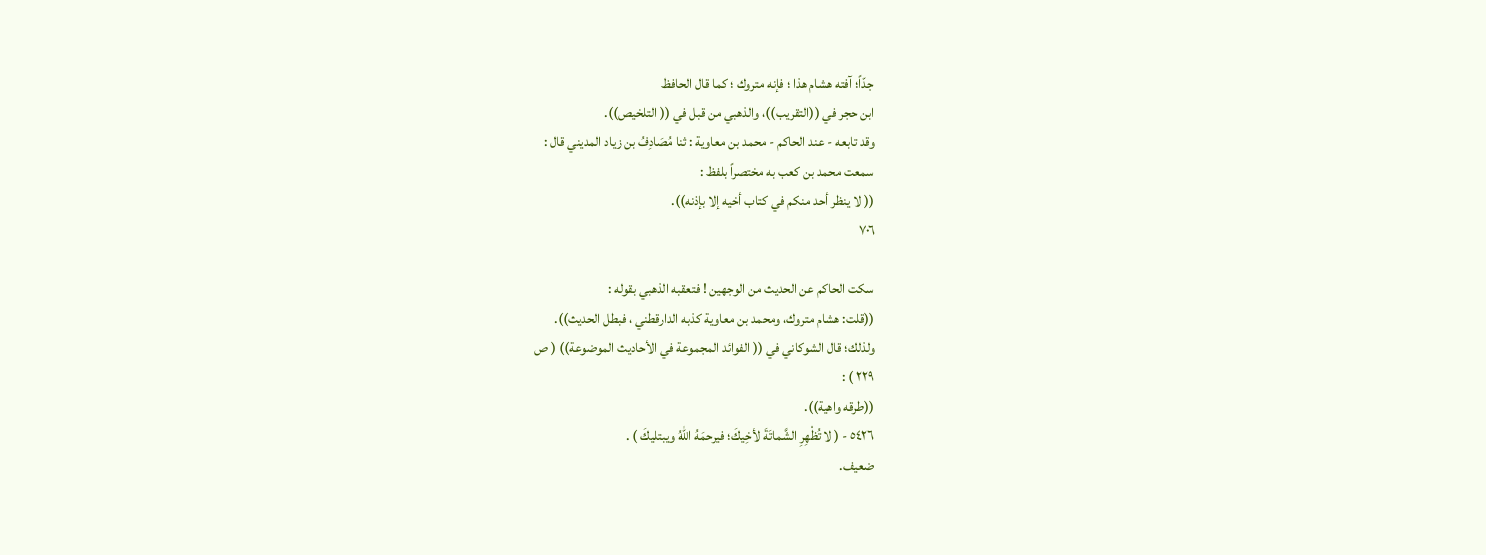جدّاً؛ آفته هشام هذا ؛ فإنه متروك ؛ كما قال الحافظ
ابن حجر في ((التقريب))، والذهبي من قبل في (( التلخيص)).
وقد تابعه - عند الحاكم - محمد بن معاوية : ثنا مُصَادِفُ بن زياد المديني قال :
سمعت محمد بن كعب به مختصراً بلفظ :
(( لا ينظر أحد منكم في كتاب أخيه إلا بإذنه)).
٧٠٦

سكت الحاكم عن الحديث من الوجهين ! فتعقبه الذهبي بقوله :
((قلت: هشام متروك، ومحمد بن معاوية كذبه الدارقطني ، فبطل الحديث)).
ولذلك؛ قال الشوكاني في (( الفوائد المجموعة في الأحاديث الموضوعة)) ( ص
٢٢٩ ) :
((طرقه واهية)).
٥٤٢٦ - ( لا تُظْهِرِ الشَّماتَةَ لأخِيكَ؛ فيرحمَهُ اللهُ ويبتليكَ ) .
ضعيف.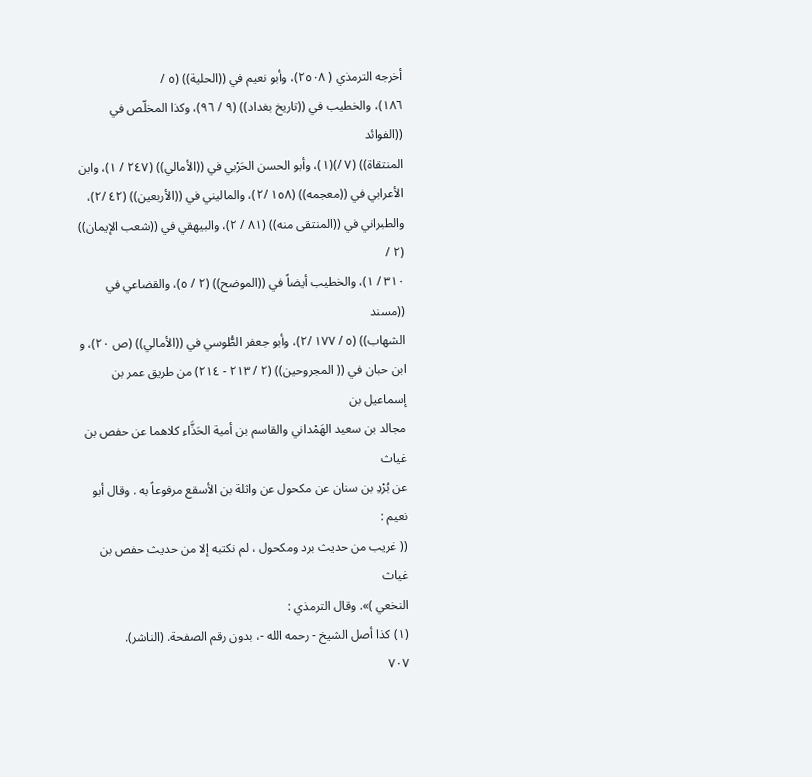أخرجه الترمذي ( ٢٥٠٨)، وأبو نعيم في ((الحلية)) (٥ /
١٨٦)، والخطيب في ((تاريخ بغداد)) (٩ / ٩٦)، وكذا المخلّص في ((الفوائد
المنتقاة)) (٧ /)(١)، وأبو الحسن الحَرْبي في ((الأمالي)) (٢٤٧ / ١)، وابن
الأعرابي في ((معجمه)) (١٥٨ /٢)، والماليني في ((الأربعين)) (٤٢ /٢)،
والطبراني في ((المنتقى منه)) (٨١ / ٢)، والبيهقي في ((شعب الإيمان)) (٢ /
٣١٠ / ١)، والخطيب أيضاً في ((الموضح)) (٢ / ٥)، والقضاعي في ((مسند
الشهاب)) (٥ / ١٧٧ /٢)، وأبو جعفر الطُّوسي في ((الأمالي)) (ص ٢٠)، و
ابن حبان في (( المجروحين)) (٢ / ٢١٣ - ٢١٤) من طريق عمر بن إسماعيل بن
مجالد بن سعيد الهَمْداني والقاسم بن أمية الحَذَّاء كلاهما عن حفص بن غياث
عن بُرْدِ بن سنان عن مكحول عن واثلة بن الأسقع مرفوعاً به . وقال أبو نعيم :
(( غريب من حديث برد ومكحول ، لم نكتبه إلا من حديث حفص بن غياث
النخعي )». وقال الترمذي :
(١) كذا أصل الشيخ - رحمه الله -، بدون رقم الصفحة. (الناشر).
٧٠٧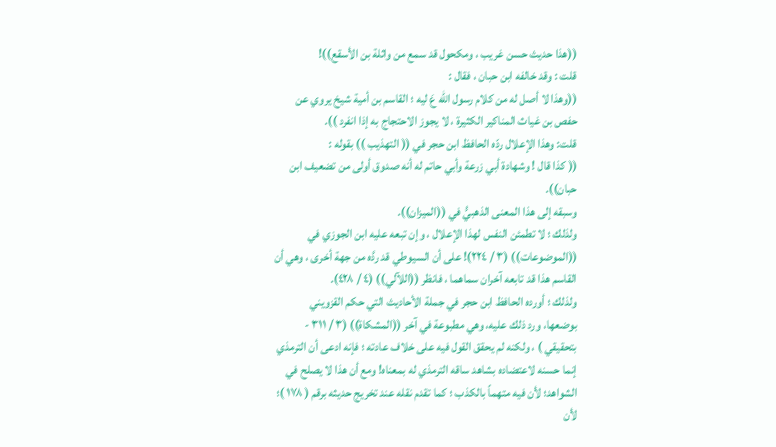((هذا حديث حسن غريب ، ومكحول قد سمع من واثلة بن الأسقع))!
قلت : وقد خالفه ابن حبان ، فقال :
((وهذا لا أصل له من كلام رسول الله عَ ليه ؛ القاسم بن أمية شيخ يروي عن
حفص بن غياث المناكير الكثيرة ، لا يجوز الاحتجاج به إذا انفرد )).
قلت: وهذا الإعلال ردّه الحافظ ابن حجر في (( التهذيب )) بقوله :
(( كذا قال ! وشهادة أبي زرعة وأبي حاتم له أنه صدوق أولى من تضعيف ابن
حبان)).
وسبقه إلى هذا المعنى الذهبيُّ في ((الميزان)).
ولذلك ؛ لا تطمئن النفس لهذا الإعلال ، وإن تبعه عليه ابن الجوزي في
((الموضوعات)) (٣ / ٢٢٤)! على أن السيوطي قد ردَّه من جهة أخرى ، وهي أن
القاسم هذا قد تابعه آخران سماهما ، فانظر ((اللآلي)) (٤ / ٤٢٨).
ولذلك ؛ أورده الحافظ ابن حجر في جملة الأحاديث التي حكم القزويني
بوضعها، ورد ذلك عليه، وهي مطبوعة في آخر ((المشكاة)) (٣ / ٣١١ -
بتحقيقي ) ، ولكنه لم يحقق القول فيه على خلاف عادته ؛ فإنه ادعى أن الترمذي
إنما حسنه لاعتضاده بشاهد ساقه الترمذي له بمعناه! ومع أن هذا لا يصلح في
الشواهد؛ لأن فيه متهماً بالكذب ؛ كما تقدم نقله عند تخريج حديثه برقم ( ١٧٨ )؛
لأن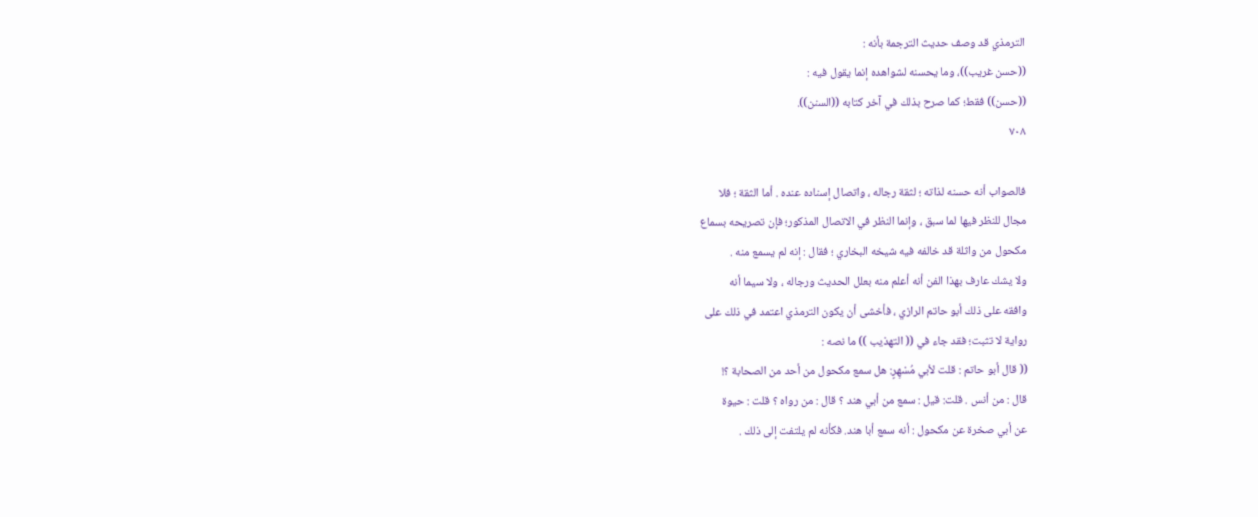الترمذي قد وصف حديث الترجمة بأنه :
((حسن غريب))، وما يحسنه لشواهده إنما يقول فيه :
((حسن)) فقط؛ كما صرح بذلك في آخر كتابه ((السنن)).
٧٠٨

فالصواب أنه حسنه لذاته ؛ لثقة رجاله ، واتصال إسناده عنده . أما الثقة ؛ فلا
مجال للنظر فيها لما سبق ، وإنما النظر في الاتصال المذكور؛ فإن تصريحه بسماع
مكحول من واثلة قد خالفه فيه شيخه البخاري ؛ فقال : إنه لم يسمع منه .
ولا يشك عارف بهذا الفن أنه أعلم منه بعلل الحديث ورجاله ، ولا سيما أنه
وافقه على ذلك أبو حاتم الرازي ، فأخشى أن يكون الترمذي اعتمد في ذلك على
رواية لا تثبت؛ فقد جاء في (( التهذيب )) ما نصه :
(( قال أبو حاتم : قلت لأبي مُسْهِرٍ: هل سمع مكحول من أحد من الصحابة ؟!
قال : من أنس . قلت: قيل : سمع من أبي هند ؟ قال : من رواه ؟ قلت : حيوة
عن أبي صخرة عن مكحول : أنه سمع أبا هند. فكأنه لم يلتفت إلى ذلك .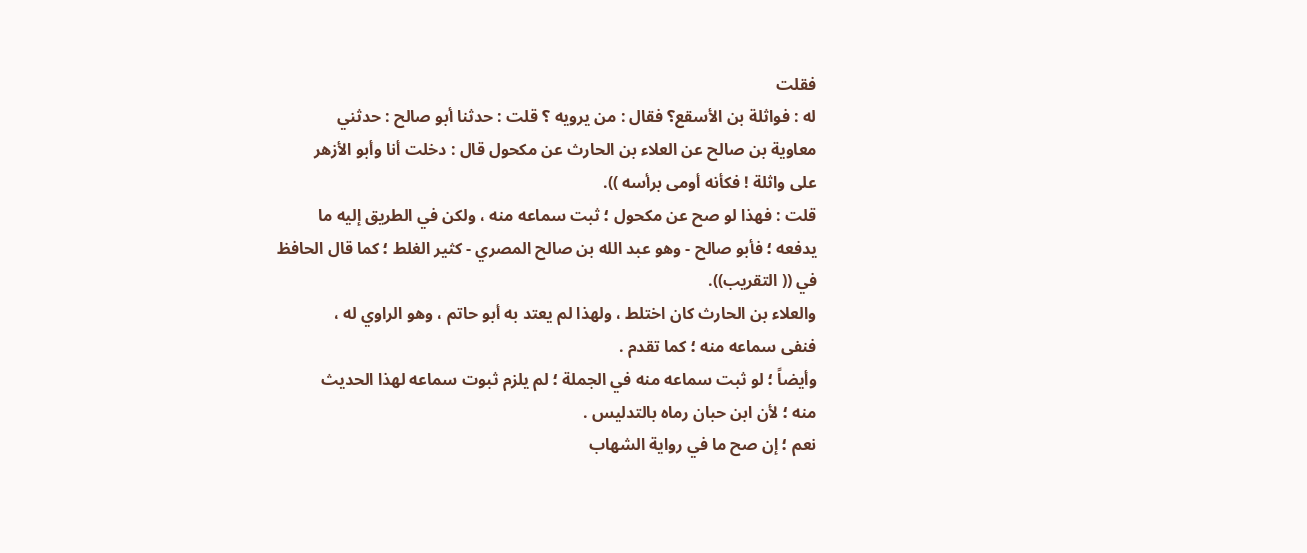فقلت
له : فواثلة بن الأسقع؟ فقال : من يرويه ؟ قلت : حدثنا أبو صالح : حدثني
معاوية بن صالح عن العلاء بن الحارث عن مكحول قال : دخلت أنا وأبو الأزهر
على واثلة ! فكأنه أومى برأسه )).
قلت : فهذا لو صح عن مكحول ؛ ثبت سماعه منه ، ولكن في الطريق إليه ما
يدفعه ؛ فأبو صالح - وهو عبد الله بن صالح المصري - كثير الغلط ؛ كما قال الحافظ
في (( التقريب)).
والعلاء بن الحارث كان اختلط ، ولهذا لم يعتد به أبو حاتم ، وهو الراوي له ،
فنفی سماعه منه ؛ كما تقدم .
وأيضاً ؛ لو ثبت سماعه منه في الجملة ؛ لم يلزم ثبوت سماعه لهذا الحديث
منه ؛ لأن ابن حبان رماه بالتدليس .
نعم ؛ إن صح ما في رواية الشهاب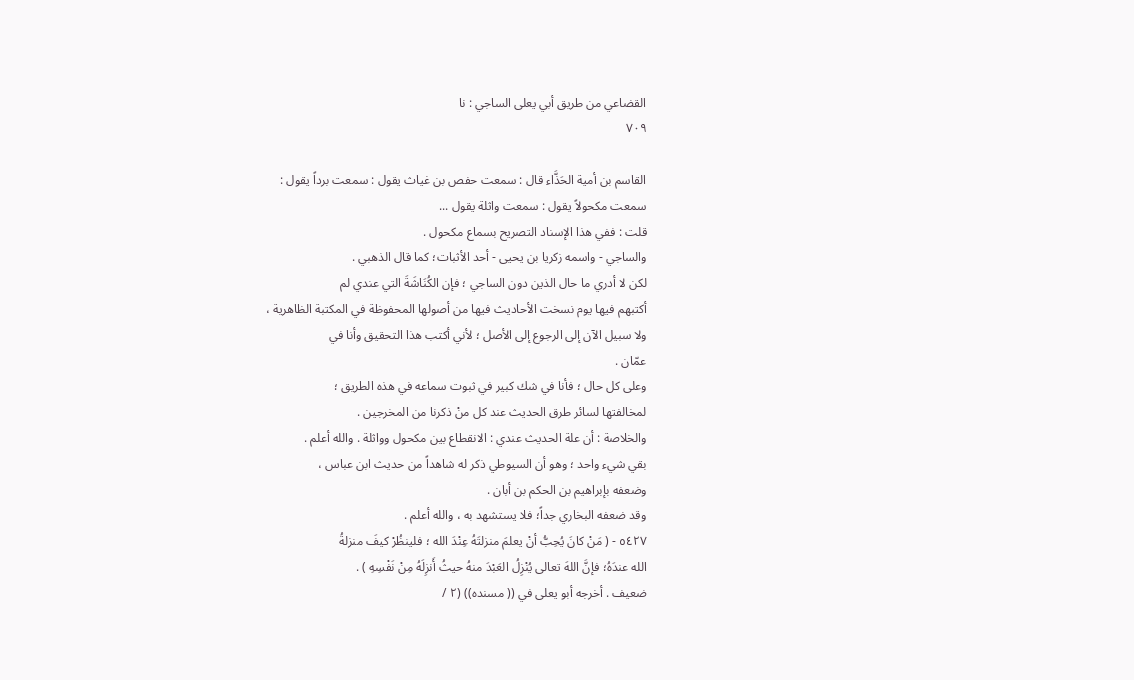القضاعي من طريق أبي يعلى الساجي : نا
٧٠٩

القاسم بن أمية الحَذَّاء قال : سمعت حفص بن غياث يقول : سمعت برداً يقول :
سمعت مكحولاً يقول : سمعت واثلة يقول ...
قلت : ففي هذا الإسناد التصريح بسماع مكحول .
والساجي - واسمه زكريا بن يحيى - أحد الأثبات؛ كما قال الذهبي .
لكن لا أدري ما حال الذين دون الساجي ؛ فإن الكُنَاشَةَ التي عندي لم
أكتبهم فيها يوم نسخت الأحاديث فيها من أصولها المحفوظة في المكتبة الظاهرية ،
ولا سبيل الآن إلى الرجوع إلى الأصل ؛ لأني أكتب هذا التحقيق وأنا في
عمّان .
وعلى كل حال ؛ فأنا في شك كبير في ثبوت سماعه في هذه الطريق ؛
لمخالفتها لسائر طرق الحديث عند كل منْ ذكرنا من المخرجين .
والخلاصة : أن علة الحديث عندي : الانقطاع بين مكحول وواثلة . والله أعلم .
بقي شيء واحد ؛ وهو أن السيوطي ذكر له شاهداً من حديث ابن عباس ،
وضعفه بإبراهيم بن الحكم بن أبان .
وقد ضعفه البخاري جداً؛ فلا يستشهد به ، والله أعلم .
٥٤٢٧ - ( مَنْ كانَ يُحِبُّ أنْ يعلمَ منزلتَهُ عِنْدَ الله ؛ فلينظُرْ كيفَ منزلةُ
الله عندَهُ؛ فإنَّ اللهَ تعالى يُنْزِلُ العَبْدَ منهُ حيثُ أَنزِلَهُ مِنْ نَفْسِهِ ) .
ضعيف . أخرجه أبو يعلى في (( مسنده)) (٢ /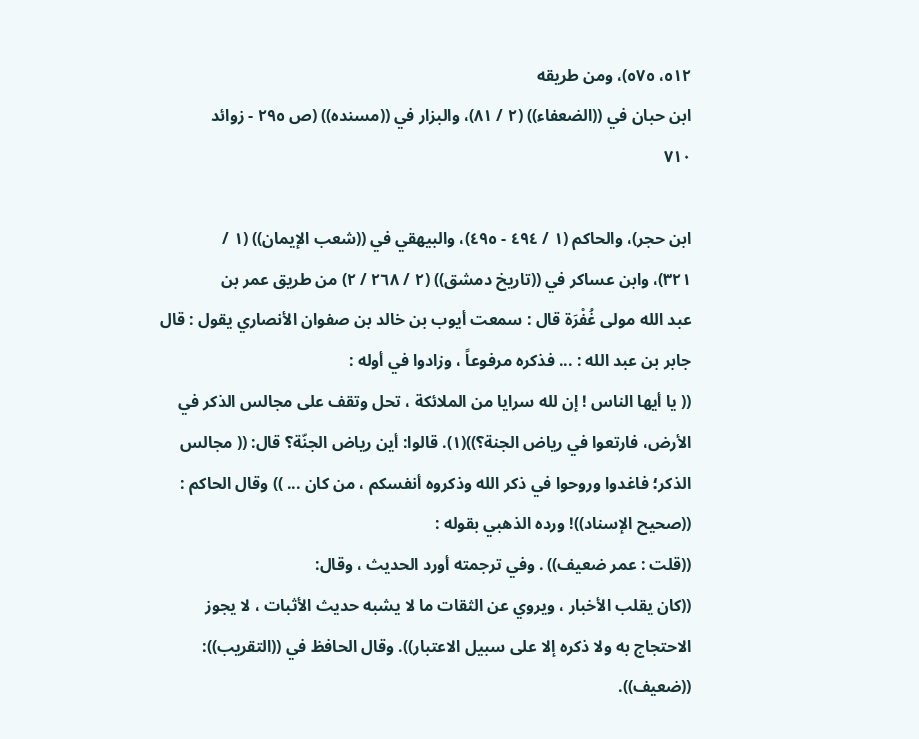٥١٢، ٥٧٥)، ومن طريقه
ابن حبان في ((الضعفاء)) (٢ / ٨١)، والبزار في ((مسنده)) (ص ٢٩٥ - زوائد
٧١٠

ابن حجر)، والحاكم (١ / ٤٩٤ - ٤٩٥)، والبيهقي في ((شعب الإيمان)) (١ /
٣٢١)، وابن عساكر في ((تاريخ دمشق)) (٢ / ٢٦٨ / ٢) من طريق عمر بن
عبد الله مولى غُفْرَة قال : سمعت أيوب بن خالد بن صفوان الأنصاري يقول : قال
جابر بن عبد الله : ... فذكره مرفوعاً ، وزادوا في أوله :
(( يا أيها الناس ! إن لله سرايا من الملائكة ، تحل وتقف على مجالس الذكر في
الأرض، فارتعوا في رياض الجنة؟))(١). قالوا: أين رياض الجنّة؟ قال: (( مجالس
الذكر؛ فاغدوا وروحوا في ذكر الله وذكروه أنفسكم ، من كان ... )) وقال الحاكم :
((صحيح الإسناد))! ورده الذهبي بقوله :
((قلت : عمر ضعيف)) . وفي ترجمته أورد الحديث ، وقال:
((كان يقلب الأخبار ، ويروي عن الثقات ما لا يشبه حديث الأثبات ، لا يجوز
الاحتجاج به ولا ذكره إلا على سبيل الاعتبار)). وقال الحافظ في ((التقريب)):
((ضعيف)).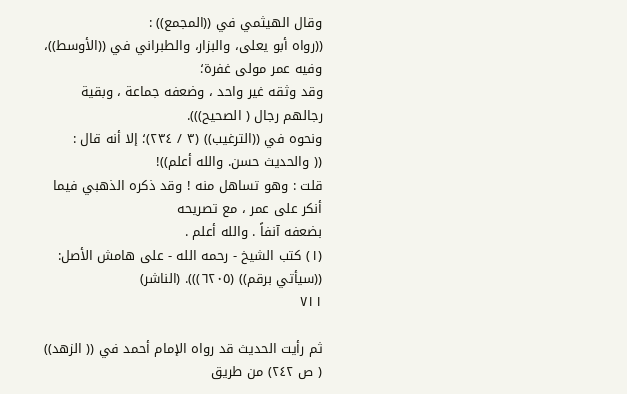وقال الهيثمي في ((المجمع)) :
((رواه أبو يعلى، والبزار، والطبراني في ((الأوسط))، وفيه عمر مولى غفرة؛
وقد وثقه غير واحد ، وضعفه جماعة ، وبقية رجالهم رجال ( الصحيح))).
ونحوه في ((الترغيب)) (٣ / ٢٣٤)؛ إلا أنه قال :
(( والحديث حسن. والله أعلم))!
قلت : وهو تساهل منه ! وقد ذكره الذهبي فيما أنكر على عمر ، مع تصريحه
بضعفه آنفاً . والله أعلم .
(١) كتب الشيخ - رحمه الله - على هامش الأصل: ((سيأتي برقم)) (٦٢٠٥))). (الناشر)
٧١١

ثم رأيت الحديث قد رواه الإمام أحمد في (( الزهد)) ( ص ٢٤٢) من طريق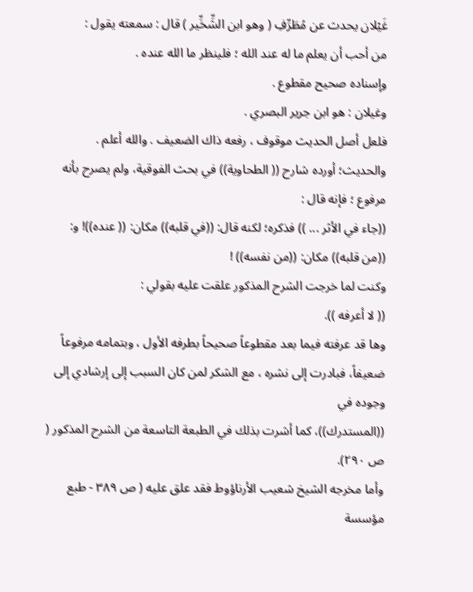غَيْلان يحدث عن مُطَرِّفِ ( وهو ابن الشِّخِّير ) قال : سمعته يقول :
من أحب أن يعلم ما له عند الله ؛ فلينظر ما الله عنده .
وإسناده صحيح مقطوع .
وغيلان : هو ابن جرير البصري .
فلعل أصل الحديث موقوف ، رفعه ذاك الضعيف . والله أعلم .
والحديث؛ أورده شارح (( الطحاوية)) في بحث الفوقية، ولم يصرح بأنه
مرفوع ؛ فإنه قال :
((جاء في الأثر ... )) فذكره؛ لكنه قال: ((في قلبه)) مكان: (( عنده))! و:
((من قلبه)) مكان: ((من نفسه)) !
وكنت لما خرجت الشرح المذكور علقت عليه بقولي :
(( لا أعرفه )).
وها قد عرفته فيما بعد مقطوعاً صحيحاً بطرفه الأول ، وبتمامه مرفوعاً
ضعيفاً، فبادرت إلى نشره ، مع الشكر لمن كان السبب إلى إرشادي إلى وجوده في
((المستدرك))، كما أشرت بذلك في الطبعة التاسعة من الشرح المذكور ( ص ٢٩٠).
وأما مخرجه الشيخ شعيب الأرناؤوط فقد علق عليه ( ص ٣٨٩ - طبع مؤسسة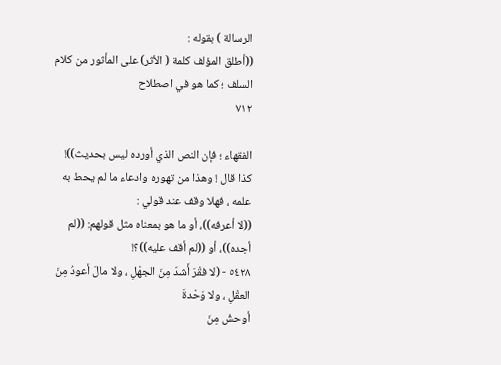الرسالة ) بقوله :
((أطلق المؤلف كلمة ( الأثر) على المأثور من كلام السلف ؛ كما هو في اصطلاح
٧١٢

الفقهاء ؛ فإن النص الذي أورده ليس بحديث))!
كذا قال ! وهذا من تهوره وادعاء ما لم يحط به علمه ، فهلا وقف عند قولي :
((لا أعرفه))، أو ما هو بمعناه مثل قولهم: ((لم أجده))، أو ((لم أقف عليه))؟!
٥٤٢٨ - (لا فقْرَ أَشدّ مِنَ الجهْلِ ، ولا مالَ أعودُ مِنَ العقْلِ ، ولا وَحْدةَ
أوحشُ مِنَ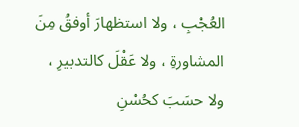العُجْبِ ، ولا استظهارَ أوفقُ مِنَ المشاورةِ ، ولا عَقْلَ كالتدبيرِ ،
ولا حسَبَ كحُسْنِ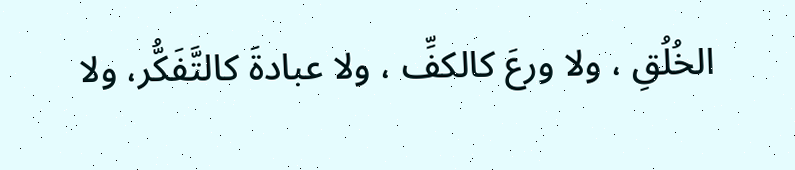الخُلُقِ ، ولا ورعَ كالكفِّ ، ولا عبادةَ كالتَّفَكُّر، ولا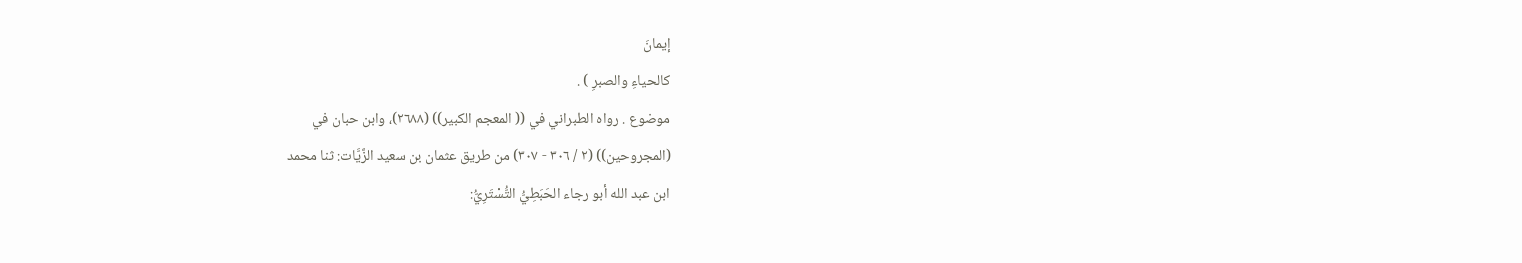إيمانَ
كالحياءِ والصبرِ ) .
موضوع . رواه الطبراني في (( المعجم الكبير)) (٢٦٨٨)، وابن حبان في
(المجروحين)) (٢ / ٣٠٦ - ٣٠٧) من طريق عثمان بن سعيد الزَّيَّات: ثنا محمد
ابن عبد الله أبو رجاء الحَبَطِيُّ التُّسْتَرِيُّ: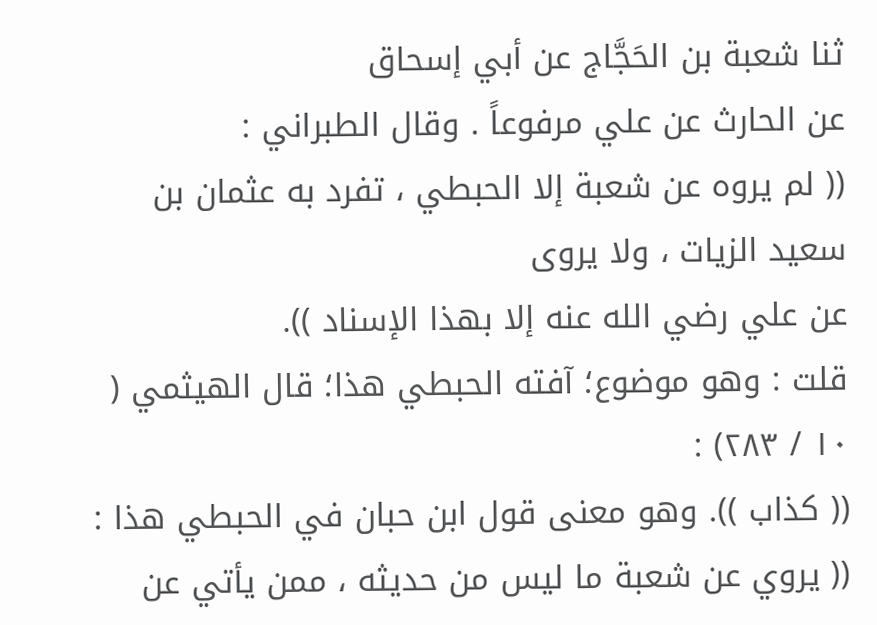ثنا شعبة بن الحَجَّاج عن أبي إسحاق
عن الحارث عن علي مرفوعاً . وقال الطبراني :
(( لم يروه عن شعبة إلا الحبطي ، تفرد به عثمان بن سعيد الزيات ، ولا يروى
عن علي رضي الله عنه إلا بهذا الإسناد )).
قلت : وهو موضوع؛ آفته الحبطي هذا؛ قال الهيثمي ( ١٠ / ٢٨٣) :
(( كذاب )). وهو معنى قول ابن حبان في الحبطي هذا :
(( يروي عن شعبة ما ليس من حديثه ، ممن يأتي عن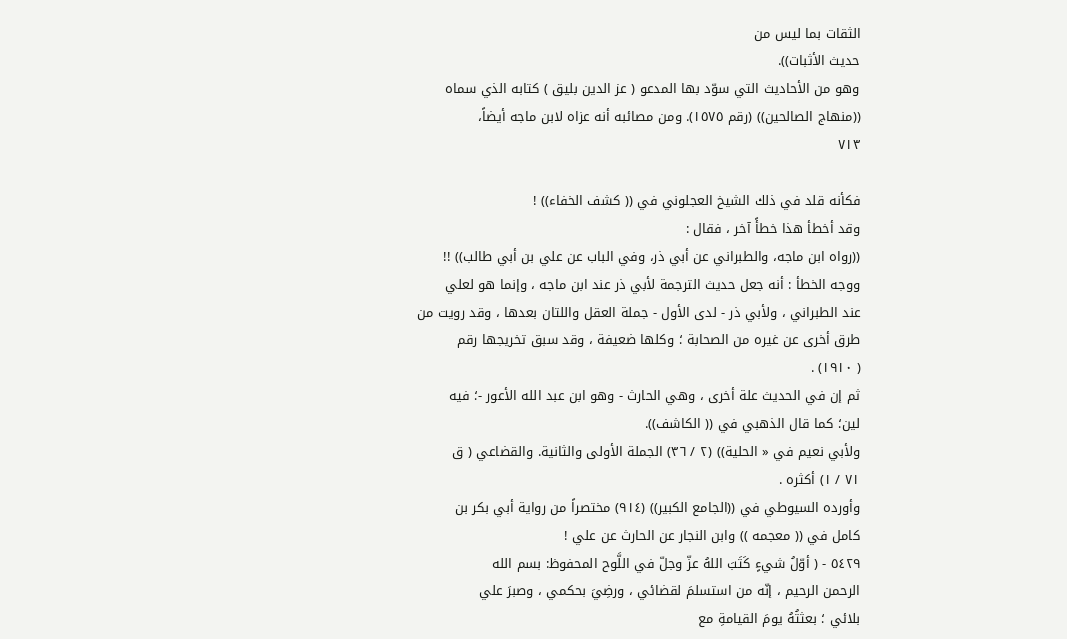الثقات بما ليس من
حديث الأثبات)).
وهو من الأحاديث التي سوّد بها المدعو ( عز الدين بليق ) كتابه الذي سماه
((منهاج الصالحين)) (رقم ١٥٧٥). ومن مصائبه أنه عزاه لابن ماجه أيضاً،
٧١٣

فكأنه قلد في ذلك الشيخ العجلوني في (( كشف الخفاء)) !
وقد أخطأ هذا خطأً آخر ، فقال :
((رواه ابن ماجه، والطبراني عن أبي ذر، وفي الباب عن علي بن أبي طالب)) !!
ووجه الخطأ : أنه جعل حديث الترجمة لأبي ذر عند ابن ماجه ، وإنما هو لعلي
عند الطبراني ، ولأبي ذر - لدى الأول - جملة العقل واللتان بعدها ، وقد رويت من
طرق أخرى عن غيره من الصحابة ؛ وكلها ضعيفة ، وقد سبق تخريجها رقم
( ١٩١٠) .
ثم إن في الحديث علة أخرى ، وهي الحارث - وهو ابن عبد الله الأعور -؛ فيه
لين؛ كما قال الذهبي في (( الكاشف)).
ولأبي نعيم في « الحلية)) (٢ / ٣٦) الجملة الأولى والثانية. والقضاعي ( ق
٧١ / ١) أكثره .
وأورده السيوطي في ((الجامع الكبير)) (٩١٤) مختصراً من رواية أبي بكر بن
كامل في (( معجمه )) وابن النجار عن الحارث عن علي !
٥٤٢٩ - ( أوّلُ شيءٍ كَتَبَ اللهُ عزّ وجلّ في اللَّوح المحفوظ: بسم الله
الرحمن الرحيم ، إنّه من استسلمَ لقضائي ، ورضِيَ بحكمي ، وصبرَ علي
بلائي ؛ بعثتُهُ يومَ القيامةِ مع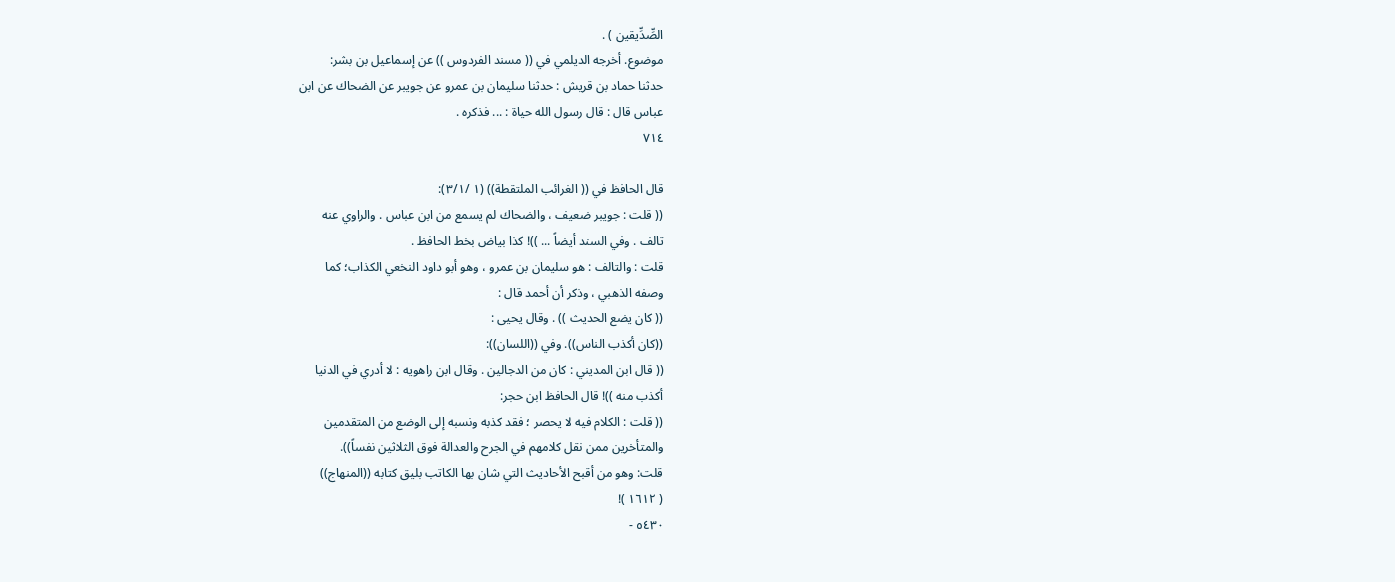الصِّدِّيقين ) .
موضوع. أخرجه الديلمي في (( مسند الفردوس )) عن إسماعيل بن بشر:
حدثنا حماد بن قريش : حدثنا سليمان بن عمرو عن جويبر عن الضحاك عن ابن
عباس قال : قال رسول الله حياة : ... فذكره .
٧١٤

قال الحافظ في (( الغرائب الملتقطة)) (١ /٣/١):
(( قلت : جويبر ضعيف ، والضحاك لم يسمع من ابن عباس . والراوي عنه
تالف . وفي السند أيضاً ... ))! كذا بياض بخط الحافظ .
قلت : والتالف : هو سليمان بن عمرو ، وهو أبو داود النخعي الكذاب؛ كما
وصفه الذهبي ، وذكر أن أحمد قال :
(( كان يضع الحديث )) . وقال يحيى :
((كان أكذب الناس)). وفي ((اللسان)):
(( قال ابن المديني : كان من الدجالين . وقال ابن راهويه : لا أدري في الدنيا
أكذب منه ))! قال الحافظ ابن حجر:
(( قلت : الكلام فيه لا يحصر ؛ فقد كذبه ونسبه إلى الوضع من المتقدمين
والمتأخرين ممن نقل كلامهم في الجرح والعدالة فوق الثلاثين نفساً)).
قلت: وهو من أقبح الأحاديث التي شان بها الكاتب بليق كتابه ((المنهاج))
( ١٦١٢ )!
٥٤٣٠ -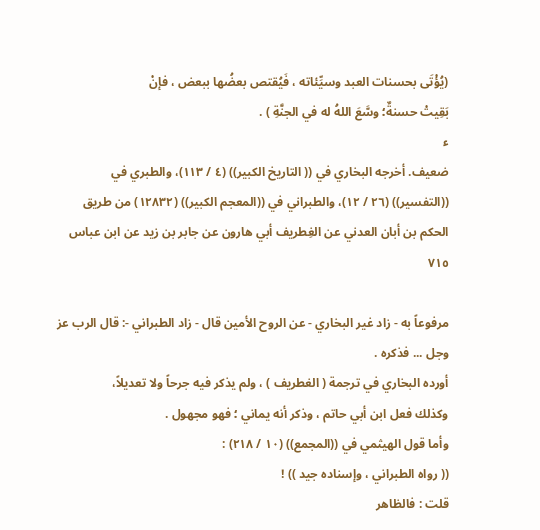(يُؤْتَى بحسنات العبد وسيِّئاته ، فَيُقتص بعضُها ببعض ، فإنْ
بَقِيتْ حسنةٌ؛ وسَّعَ اللهُ له في الجنَّةِ ) .
ء
ضعيف. أخرجه البخاري في (( التاريخ الكبير)) (٤ / ١١٣)، والطبري في
((التفسير)) (٢٦ / ١٢)، والطبراني في ((المعجم الكبير)) (١٢٨٣٢) من طريق
الحكم بن أبان العدني عن الغِطريف أبي هارون عن جابر بن زيد عن ابن عباس
٧١٥

مرفوعاً به - زاد غير البخاري - عن الروح الأمين قال - زاد الطبراني -: قال الرب عز
وجل ... فذكره .
أورده البخاري في ترجمة ( الغطريف ) ، ولم يذكر فيه جرحاً ولا تعديلاً،
وكذلك فعل ابن أبي حاتم ، وذكر أنه يماني ؛ فهو مجهول .
وأما قول الهيثمي في ((المجمع)) (١٠ / ٢١٨) :
(( رواه الطبراني ، وإسناده جيد )) !
قلت : فالظاهر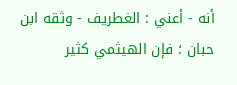أنه - أعني : الغطريف - وثقه ابن حبان ؛ فإن الهيثمي كثير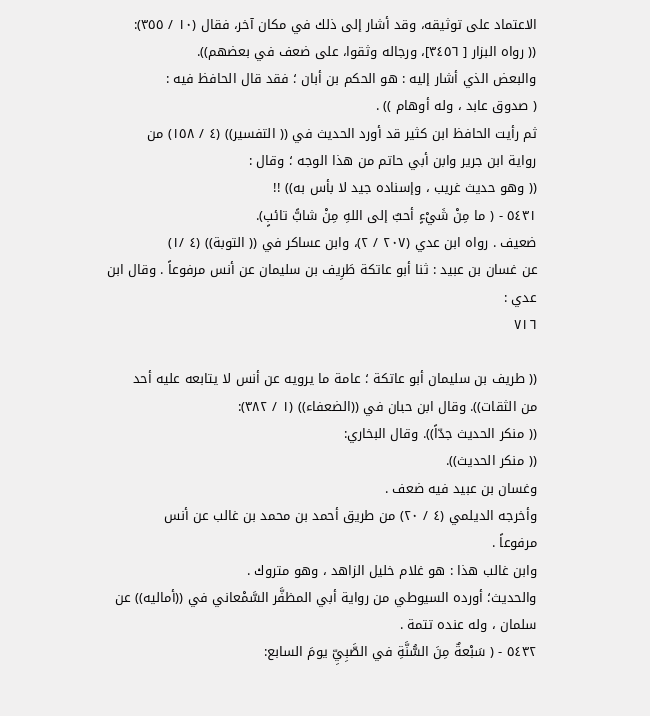الاعتماد على توثيقه، وقد أشار إلى ذلك في مكان آخر، فقال (١٠ / ٣٥٥):
(( رواه البزار [ ٣٤٥٦]، ورجاله وثقوا، على ضعف في بعضهم)).
والبعض الذي أشار إليه : هو الحكم بن أبان ؛ فقد قال الحافظ فيه :
( صدوق عابد ، وله أوهام )) .
ثم رأيت الحافظ ابن كثير قد أورد الحديث في (( التفسير)) (٤ / ١٥٨) من
رواية ابن جرير وابن أبي حاتم من هذا الوجه ؛ وقال :
(( وهو حديث غريب ، وإسناده جيد لا بأس به)) !!
٥٤٣١ - ( ما مِنْ شَيْءٍ أحبٌ إلى اللهِ مِنْ شابًّ تائبٍ).
ضعيف . رواه ابن عدي (٢٠٧ / ٢)، وابن عساكر في (( التوبة)) (٤ /١)
عن غسان بن عبيد : ثنا أبو عاتكة طَرِيف بن سليمان عن أنس مرفوعاً . وقال ابن
عدي :
٧١٦

(( طريف بن سليمان أبو عاتكة ؛ عامة ما يرويه عن أنس لا يتابعه عليه أحد
من الثقات)). وقال ابن حبان في ((الضعفاء)) (١ / ٣٨٢):
(( منكر الحديث جدّاً)). وقال البخاري:
(( منكر الحديث)).
وغسان بن عبيد فيه ضعف .
وأخرجه الديلمي (٤ / ٢٠) من طريق أحمد بن محمد بن غالب عن أنس
مرفوعاً .
وابن غالب هذا : هو غلام خليل الزاهد ، وهو متروك .
والحديث؛ أورده السيوطي من رواية أبي المظفَّر السَّمْعاني في ((أماليه)) عن
سلمان ، وله عنده تتمة .
٥٤٣٢ - ( سَبْعةٌ مِنَ السُّنَّةِ في الصَّبِيِّ يومَ السابع: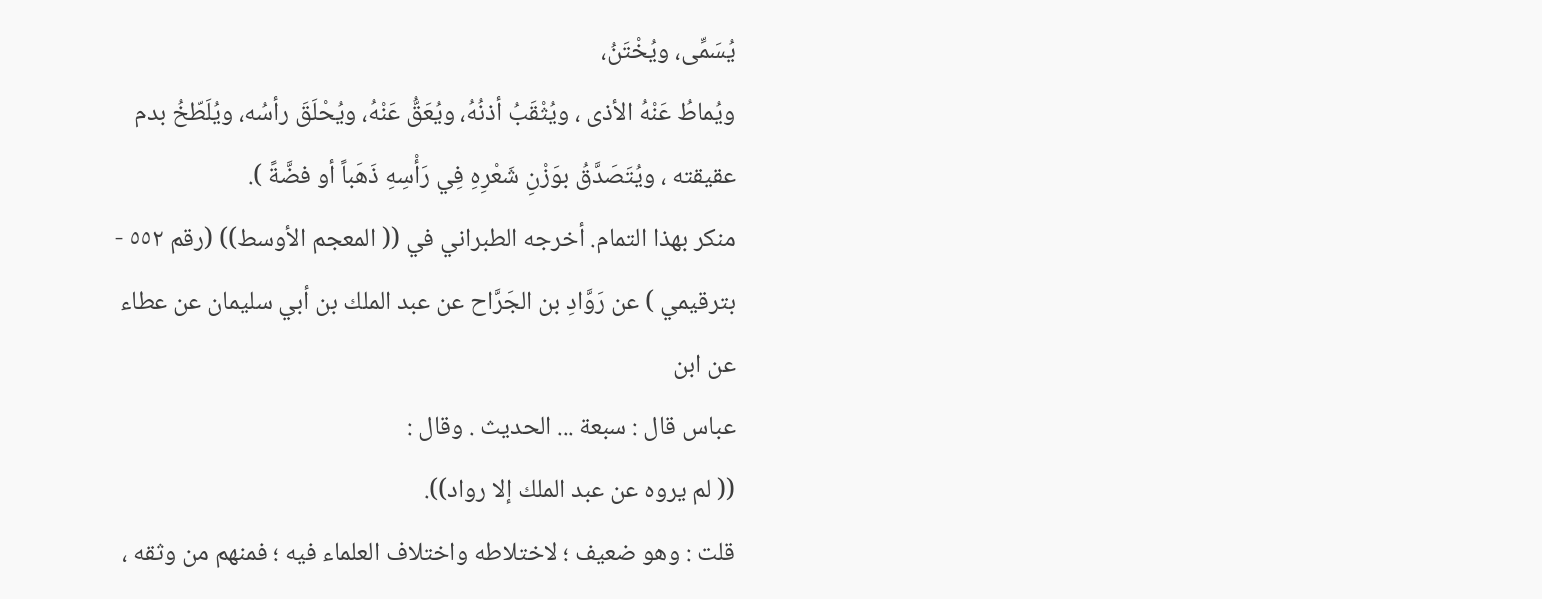يُسَمِّى، ويُخْتَنُ،
ويُماطُ عَنْهُ الأذى ، ويُثْقَبُ أذنُهُ، ويُعَقُّ عَنْهُ، ويُحْلَقَ رأسُه، ويُلَطّخُ بدم
عقيقته ، ويُتَصَدَّقُ بوَزْنِ شَعْرِهِ فِي رَأْسِهِ ذَهَباً أو فضَّةً ).
منكر بهذا التمام. أخرجه الطبراني في (( المعجم الأوسط)) (رقم ٥٥٢ -
بترقيمي ) عن رَوَّادِ بن الجَرَّاح عن عبد الملك بن أبي سليمان عن عطاء عن ابن
عباس قال : سبعة ... الحديث . وقال :
(( لم يروه عن عبد الملك إلا رواد)).
قلت : وهو ضعيف ؛ لاختلاطه واختلاف العلماء فيه ؛ فمنهم من وثقه ،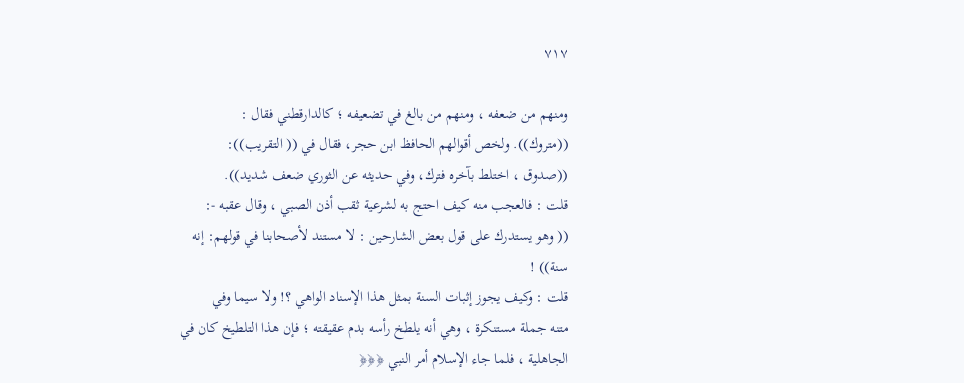٧١٧

ومنهم من ضعفه ، ومنهم من بالغ في تضعيفه ؛ كالدارقطني فقال :
((متروك)). ولخص أقوالهم الحافظ ابن حجر، فقال في (( التقريب)):
((صدوق ، اختلط بآخره فترك، وفي حديثه عن الثوري ضعف شديد)).
قلت : فالعجب منه كيف احتج به لشرعية ثقب أذن الصبي ، وقال عقبه -:
(( وهو يستدرك على قول بعض الشارحين : لا مستند لأصحابنا في قولهم: إنه
سنة)) !
قلت : وكيف يجوز إثبات السنة بمثل هذا الإسناد الواهي ؟! ولا سيما وفي
متنه جملة مستنكرة ، وهي أنه يلطخ رأسه بدم عقيقته ؛ فإن هذا التلطيخ كان في
الجاهلية ، فلما جاء الإسلام أمر النبي ﴿﴿﴿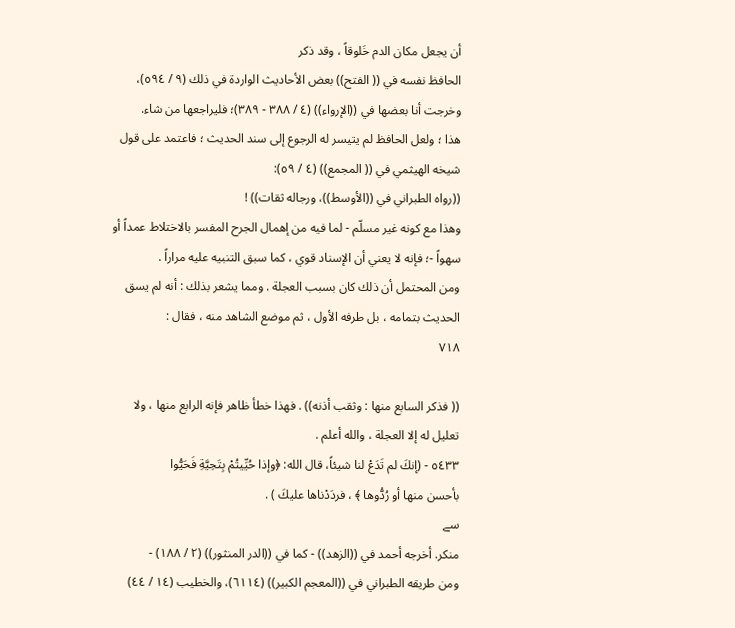أن يجعل مكان الدم خَلوقاً ، وقد ذكر
الحافظ نفسه في (( الفتح)) بعض الأحاديث الواردة في ذلك (٩ / ٥٩٤)،
وخرجت أنا بعضها في ((الإرواء)) (٤ / ٣٨٨ - ٣٨٩)؛ فليراجعها من شاء.
هذا ؛ ولعل الحافظ لم يتيسر له الرجوع إلى سند الحديث ؛ فاعتمد على قول
شيخه الهيثمي في (( المجمع)) (٤ / ٥٩):
((رواه الطبراني في ((الأوسط))، ورجاله ثقات)) !
وهذا مع كونه غير مسلّم - لما فيه من إهمال الجرح المفسر بالاختلاط عمداً أو
سهواً -؛ فإنه لا يعني أن الإسناد قوي ، كما سبق التنبيه عليه مراراً .
ومن المحتمل أن ذلك كان بسبب العجلة . ومما يشعر بذلك : أنه لم يسق
الحديث بتمامه ، بل طرفه الأول ، ثم موضع الشاهد منه ، فقال :
٧١٨

(( فذكر السابع منها : وثقب أذنه)) . فهذا خطأ ظاهر فإنه الرابع منها ، ولا
تعليل له إلا العجلة ، والله أعلم .
٥٤٣٣ - (إنكَ لم تَدَعْ لنا شيئاً، قال الله: ﴿وإذا حُيِّيتُمْ بِتَحِيَّةِ فَحَيُّوا
بأحسن منها أو رُدُّوها ﴾ ، فردَدْناها عليكَ ) .
سے
منكر. أخرجه أحمد في ((الزهد)) - كما في ((الدر المنثور)) (٢ / ١٨٨) -
ومن طريقه الطبراني في ((المعجم الكبير)) (٦١١٤)، والخطيب (١٤ / ٤٤)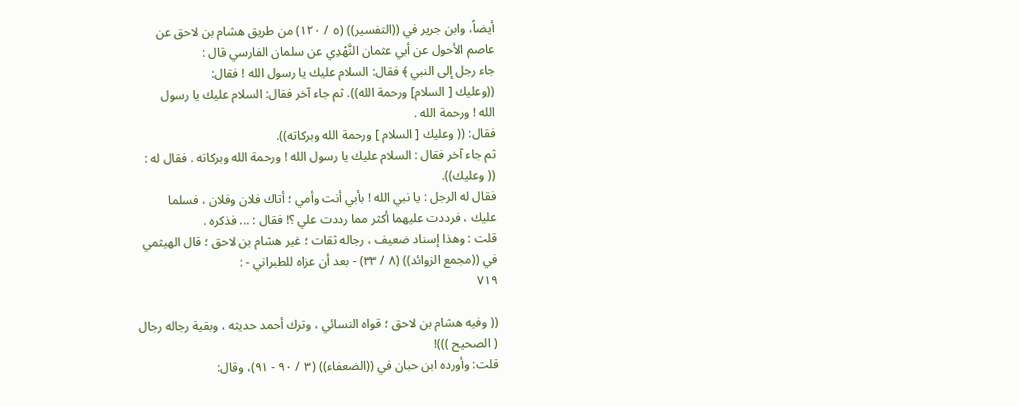أيضاً، وابن جرير في ((التفسير)) (٥ / ١٢٠) من طريق هشام بن لاحق عن
عاصم الأحول عن أبي عثمان النَّهْدِي عن سلمان الفارسي قال :
جاء رجل إلى النبي ﴾ فقال: السلام عليك يا رسول الله ! فقال:
((وعليك [ السلام] ورحمة الله)). ثم جاء آخر فقال: السلام عليك يا رسول
الله ! ورحمة الله .
فقال: (( وعليك [ السلام ] ورحمة الله وبركاته)).
ثم جاء آخر فقال : السلام عليك يا رسول الله ! ورحمة الله وبركاته . فقال له :
(( وعليك)).
فقال له الرجل : يا نبي الله ! بأبي أنت وأمي ؛ أتاك فلان وفلان ، فسلما
عليك ، فرددت عليهما أكثر مما رددت علي ؟! فقال : ... فذكره .
قلت : وهذا إسناد ضعيف ، رجاله ثقات ؛ غير هشام بن لاحق ؛ قال الهيثمي
في ((مجمع الزوائد)) (٨ / ٣٣) - بعد أن عزاه للطبراني - :
٧١٩

(( وفيه هشام بن لاحق ؛ قواه النسائي ، وترك أحمد حديثه ، وبقية رجاله رجال
( الصحيح )))!
قلت: وأورده ابن حبان في ((الضعفاء)) (٣ / ٩٠ - ٩١)، وقال: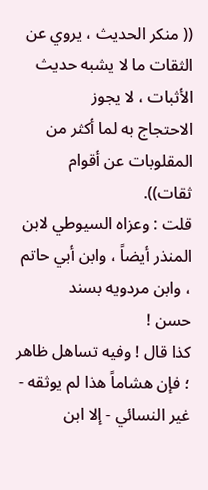(( منكر الحديث ، يروي عن الثقات ما لا يشبه حديث الأثبات ، لا يجوز
الاحتجاج به لما أكثر من المقلوبات عن أقوام ثقات)).
قلت : وعزاه السيوطي لابن المنذر أيضاً ، وابن أبي حاتم ، وابن مردويه بسند
حسن !
كذا قال ! وفيه تساهل ظاهر ؛ فإن هشاماً هذا لم يوثقه - غير النسائي - إلا ابن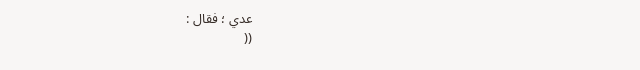عدي ؛ فقال :
((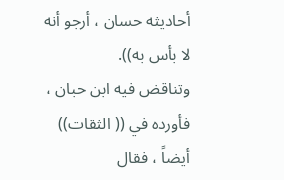أحاديثه حسان ، أرجو أنه لا بأس به)).
وتناقض فيه ابن حبان ، فأورده في (( الثقات)) أيضاً ، فقال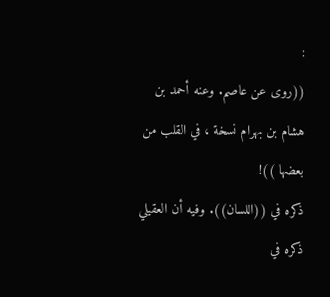:
((روى عن عاصم. وعنه أحمد بن هشام بن بهرام نسخة ، في القلب من
بعضها ))!
ذكره في ((اللسان)). وفيه أن العقيلي ذكره في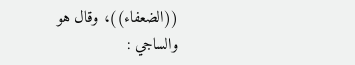((الضعفاء))، وقال هو
والساجي :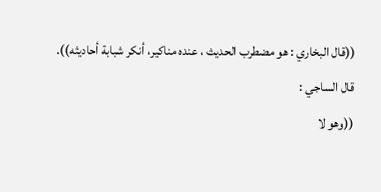((قال البخاري : هو مضطرب الحديث ، عنده مناكير، أنكر شبابة أحاديثه)).
قال الساجي :
((وهو لا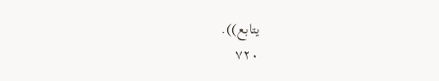يتابع)).
٧٢٠